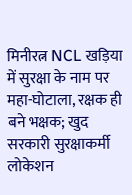मिनीरत्न NCL खड़िया में सुरक्षा के नाम पर महा-घोटाला, रक्षक ही बने भक्षक; खुद सरकारी सुरक्षाकर्मी लोकेशन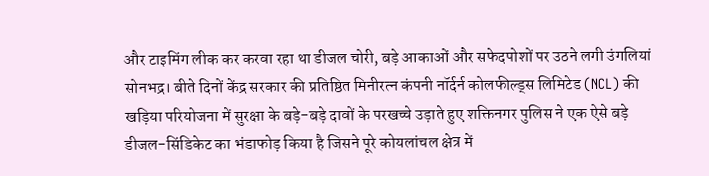और टाइमिंग लीक कर करवा रहा था डीजल चोरी, बड़े आकाओं और सफेदपोशों पर उठने लगी उंगलियां
सोनभद्र। बीते दिनों केंद्र सरकार की प्रतिष्ठित मिनीरत्न कंपनी नॉर्दर्न कोलफील्ड्स लिमिटेड (NCL) की खड़िया परियोजना में सुरक्षा के बड़े-बड़े दावों के परखच्चे उड़ाते हुए शक्तिनगर पुलिस ने एक ऐसे बड़े डीजल-सिंडिकेट का भंडाफोड़ किया है जिसने पूरे कोयलांचल क्षेत्र में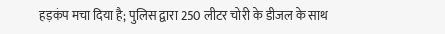हड़कंप मचा दिया है; पुलिस द्वारा 250 लीटर चोरी के डीजल के साथ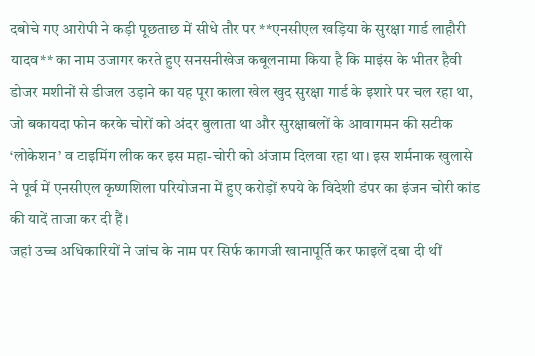दबोचे गए आरोपी ने कड़ी पूछताछ में सीधे तौर पर **एनसीएल खड़िया के सुरक्षा गार्ड लाहौरी यादव** का नाम उजागर करते हुए सनसनीखेज कबूलनामा किया है कि माइंस के भीतर हैवी डोजर मशीनों से डीजल उड़ाने का यह पूरा काला खेल खुद सुरक्षा गार्ड के इशारे पर चल रहा था, जो बकायदा फोन करके चोरों को अंदर बुलाता था और सुरक्षाबलों के आवागमन की सटीक ‘लोकेशन’ व टाइमिंग लीक कर इस महा-चोरी को अंजाम दिलवा रहा था। इस शर्मनाक खुलासे ने पूर्व में एनसीएल कृष्णशिला परियोजना में हुए करोड़ों रुपये के विदेशी डंपर का इंजन चोरी कांड की यादें ताजा कर दी हैं।
जहां उच्च अधिकारियों ने जांच के नाम पर सिर्फ कागजी खानापूर्ति कर फाइलें दबा दी थीं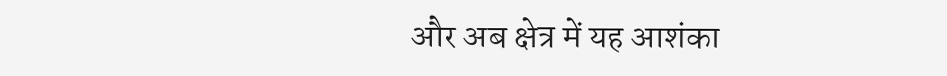और अब क्षेत्र में यह आशंका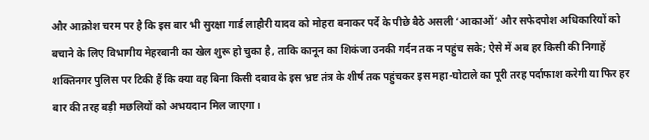और आक्रोश चरम पर है कि इस बार भी सुरक्षा गार्ड लाहौरी यादव को मोहरा बनाकर पर्दे के पीछे बैठे असली ‘आकाओं’ और सफेदपोश अधिकारियों को बचाने के लिए विभागीय मेहरबानी का खेल शुरू हो चुका है, ताकि कानून का शिकंजा उनकी गर्दन तक न पहुंच सके; ऐसे में अब हर किसी की निगाहें शक्तिनगर पुलिस पर टिकी हैं कि क्या वह बिना किसी दबाव के इस भ्रष्ट तंत्र के शीर्ष तक पहुंचकर इस महा-घोटाले का पूरी तरह पर्दाफाश करेगी या फिर हर बार की तरह बड़ी मछलियों को अभयदान मिल जाएगा।